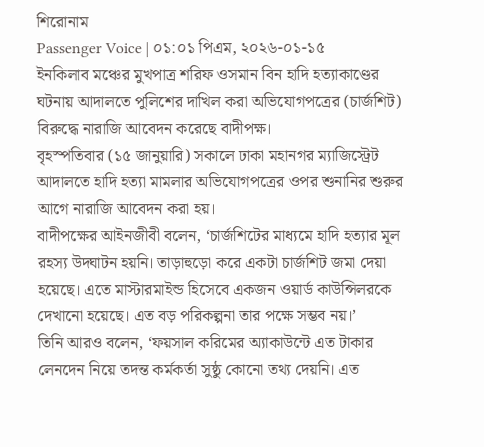শিরোনাম
Passenger Voice | ০১:০১ পিএম, ২০২৬-০১-১৫
ইনকিলাব মঞ্চের মুখপাত্র শরিফ ওসমান বিন হাদি হত্যাকাণ্ডের ঘটনায় আদালতে পুলিশের দাখিল করা অভিযোগপত্রের (চার্জশিট) বিরুদ্ধে নারাজি আবেদন করেছে বাদীপক্ষ।
বৃহস্পতিবার (১৫ জানুয়ারি) সকালে ঢাকা মহানগর ম্যাজিস্ট্রেট আদালতে হাদি হত্যা মামলার অভিযোগপত্রের ওপর শুনানির শুরুর আগে নারাজি আবেদন করা হয়।
বাদীপক্ষের আইনজীবী বলেন, ‘চার্জশিটের মাধ্যমে হাদি হত্যার মূল রহস্য উদ্ঘাটন হয়নি। তাড়াহুড়ো করে একটা চার্জশিট জমা দেয়া হয়েছে। এতে মাস্টারমাইন্ড হিসেবে একজন ওয়ার্ড কাউন্সিলরকে দেখানো হয়েছে। এত বড় পরিকল্পনা তার পক্ষে সম্ভব নয়।’
তিনি আরও বলেন, ‘ফয়সাল করিমের অ্যাকাউন্টে এত টাকার লেনদেন নিয়ে তদন্ত কর্মকর্তা সুষ্ঠু কোনো তথ্য দেয়নি। এত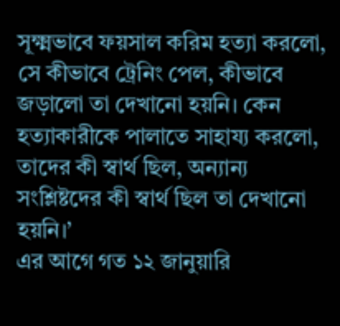সূক্ষ্মভাবে ফয়সাল করিম হত্যা করলো, সে কীভাবে ট্রেনিং পেল, কীভাবে জড়ালো তা দেখানো হয়নি। কেন হত্যাকারীকে পালাতে সাহায্য করলো, তাদের কী স্বার্থ ছিল, অন্যান্য সংশ্লিষ্টদের কী স্বার্থ ছিল তা দেখানো হয়নি।’
এর আগে গত ১২ জানুয়ারি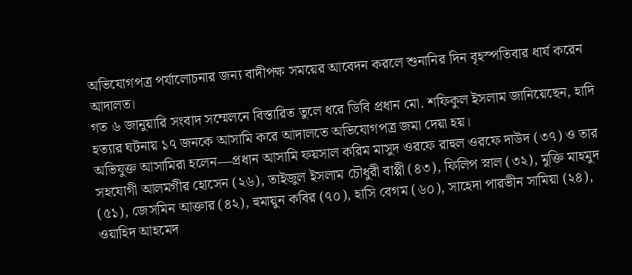অভিযোগপত্র পর্যালোচনার জন্য বাদীপক্ষ সময়ের আবেদন করলে শুনানির দিন বৃহস্পতিবার ধার্য করেন আদালত।
গত ৬ জানুয়ারি সংবাদ সম্মেলনে বিস্তারিত তুলে ধরে ডিবি প্রধান মো. শফিকুল ইসলাম জানিয়েছেন, হাদি হত্যার ঘটনায় ১৭ জনকে আসামি করে আদালতে অভিযোগপত্র জমা দেয়া হয়।
অভিযুক্ত আসামিরা হলেন—প্রধান আসামি ফয়সাল করিম মাসুদ ওরফে রাহুল ওরফে দাউদ (৩৭) ও তার সহযোগী আলমগীর হোসেন (২৬), তাইজুল ইসলাম চৌধুরী বাপ্পী (৪৩), ফিলিপ স্নাল (৩২), মুক্তি মাহমুদ (৫১), জেসমিন আক্তার (৪২), হুমায়ুন কবির (৭০), হাসি বেগম (৬০), সাহেদা পারভীন সামিয়া (২৪), ওয়াহিদ আহমেদ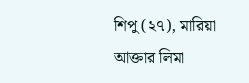শিপু (২৭), মারিয়া আক্তার লিমা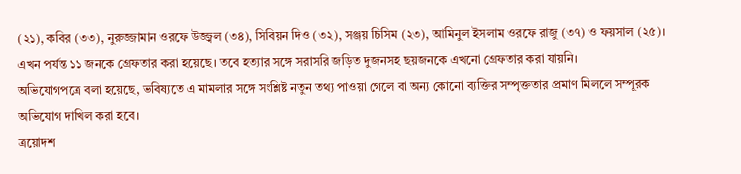(২১), কবির (৩৩), নুরুজ্জামান ওরফে উজ্জ্বল (৩৪), সিবিয়ন দিও (৩২), সঞ্জয় চিসিম (২৩), আমিনুল ইসলাম ওরফে রাজু (৩৭) ও ফয়সাল (২৫)। এখন পর্যন্ত ১১ জনকে গ্রেফতার করা হয়েছে। তবে হত্যার সঙ্গে সরাসরি জড়িত দুজনসহ ছয়জনকে এখনো গ্রেফতার করা যায়নি।
অভিযোগপত্রে বলা হয়েছে, ভবিষ্যতে এ মামলার সঙ্গে সংশ্লিষ্ট নতুন তথ্য পাওয়া গেলে বা অন্য কোনো ব্যক্তির সম্পৃক্ততার প্রমাণ মিললে সম্পূরক অভিযোগ দাখিল করা হবে।
ত্রয়োদশ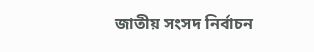জাতীয় সংসদ নির্বাচন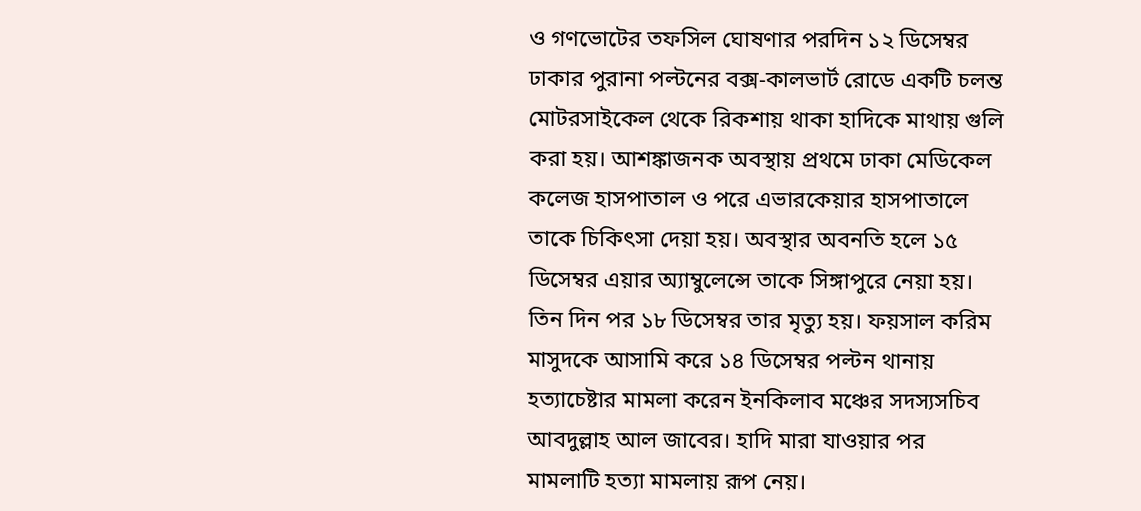ও গণভোটের তফসিল ঘোষণার পরদিন ১২ ডিসেম্বর ঢাকার পুরানা পল্টনের বক্স-কালভার্ট রোডে একটি চলন্ত মোটরসাইকেল থেকে রিকশায় থাকা হাদিকে মাথায় গুলি করা হয়। আশঙ্কাজনক অবস্থায় প্রথমে ঢাকা মেডিকেল কলেজ হাসপাতাল ও পরে এভারকেয়ার হাসপাতালে তাকে চিকিৎসা দেয়া হয়। অবস্থার অবনতি হলে ১৫ ডিসেম্বর এয়ার অ্যাম্বুলেন্সে তাকে সিঙ্গাপুরে নেয়া হয়। তিন দিন পর ১৮ ডিসেম্বর তার মৃত্যু হয়। ফয়সাল করিম মাসুদকে আসামি করে ১৪ ডিসেম্বর পল্টন থানায় হত্যাচেষ্টার মামলা করেন ইনকিলাব মঞ্চের সদস্যসচিব আবদুল্লাহ আল জাবের। হাদি মারা যাওয়ার পর মামলাটি হত্যা মামলায় রূপ নেয়।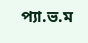প্যা.ভ.ম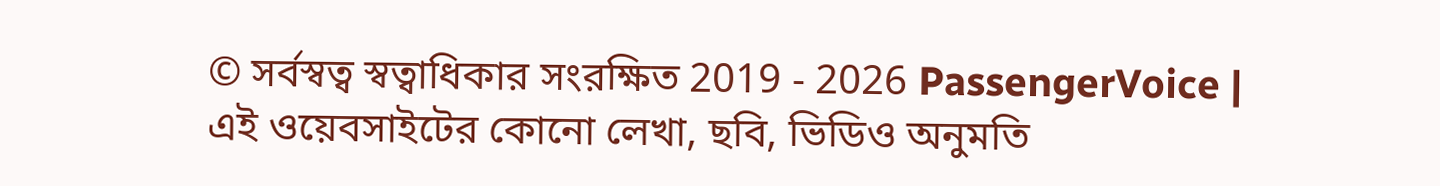© সর্বস্বত্ব স্বত্বাধিকার সংরক্ষিত 2019 - 2026 PassengerVoice | এই ওয়েবসাইটের কোনো লেখা, ছবি, ভিডিও অনুমতি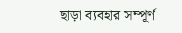ছাড়া ব্যবহার সম্পূর্ণ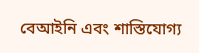বেআইনি এবং শাস্তিযোগ্য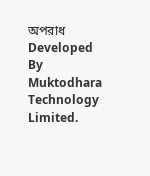অপরাধ
Developed By Muktodhara Technology Limited.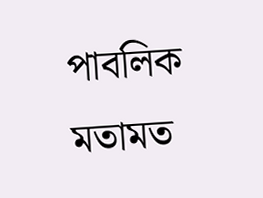পাবলিক মতামত